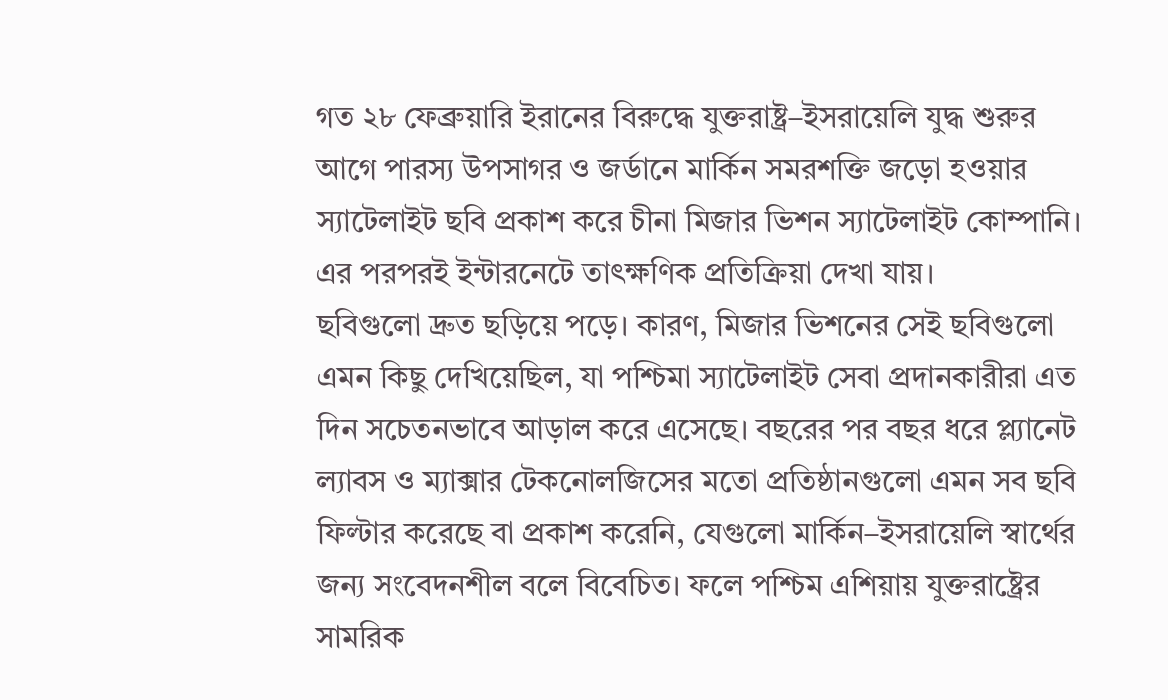গত ২৮ ফেব্রুয়ারি ইরানের বিরুদ্ধে যুক্তরাষ্ট্র–ইসরায়েলি যুদ্ধ শুরুর আগে পারস্য উপসাগর ও জর্ডানে মার্কিন সমরশক্তি জড়ো হওয়ার স্যাটেলাইট ছবি প্রকাশ করে চীনা মিজার ভিশন স্যাটেলাইট কোম্পানি। এর পরপরই ইন্টারনেটে তাৎক্ষণিক প্রতিক্রিয়া দেখা যায়।
ছবিগুলো দ্রুত ছড়িয়ে পড়ে। কারণ, মিজার ভিশনের সেই ছবিগুলো এমন কিছু দেখিয়েছিল, যা পশ্চিমা স্যাটেলাইট সেবা প্রদানকারীরা এত দিন সচেতনভাবে আড়াল করে এসেছে। বছরের পর বছর ধরে প্ল্যানেট ল্যাবস ও ম্যাক্সার টেকনোলজিসের মতো প্রতিষ্ঠানগুলো এমন সব ছবি ফিল্টার করেছে বা প্রকাশ করেনি, যেগুলো মার্কিন–ইসরায়েলি স্বার্থের জন্য সংবেদনশীল বলে বিবেচিত। ফলে পশ্চিম এশিয়ায় যুক্তরাষ্ট্রের সামরিক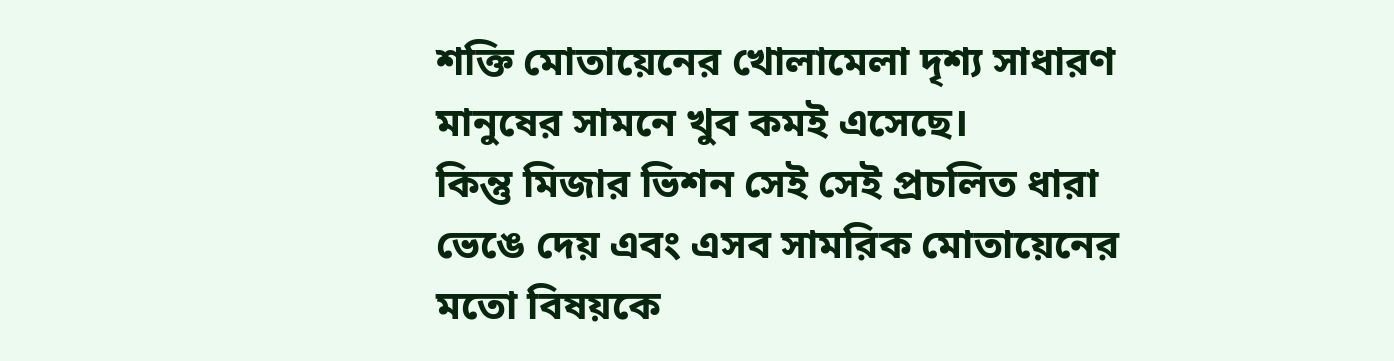শক্তি মোতায়েনের খোলামেলা দৃশ্য সাধারণ মানুষের সামনে খুব কমই এসেছে।
কিন্তু মিজার ভিশন সেই সেই প্রচলিত ধারা ভেঙে দেয় এবং এসব সামরিক মোতায়েনের মতো বিষয়কে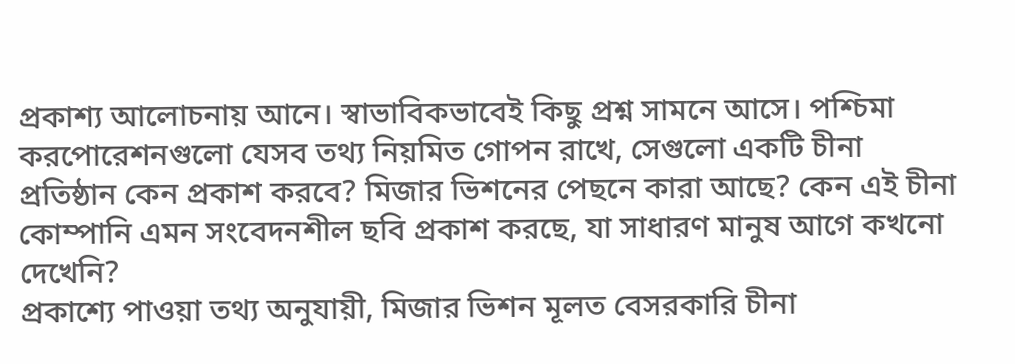প্রকাশ্য আলোচনায় আনে। স্বাভাবিকভাবেই কিছু প্রশ্ন সামনে আসে। পশ্চিমা করপোরেশনগুলো যেসব তথ্য নিয়মিত গোপন রাখে, সেগুলো একটি চীনা প্রতিষ্ঠান কেন প্রকাশ করবে? মিজার ভিশনের পেছনে কারা আছে? কেন এই চীনা কোম্পানি এমন সংবেদনশীল ছবি প্রকাশ করছে, যা সাধারণ মানুষ আগে কখনো দেখেনি?
প্রকাশ্যে পাওয়া তথ্য অনুযায়ী, মিজার ভিশন মূলত বেসরকারি চীনা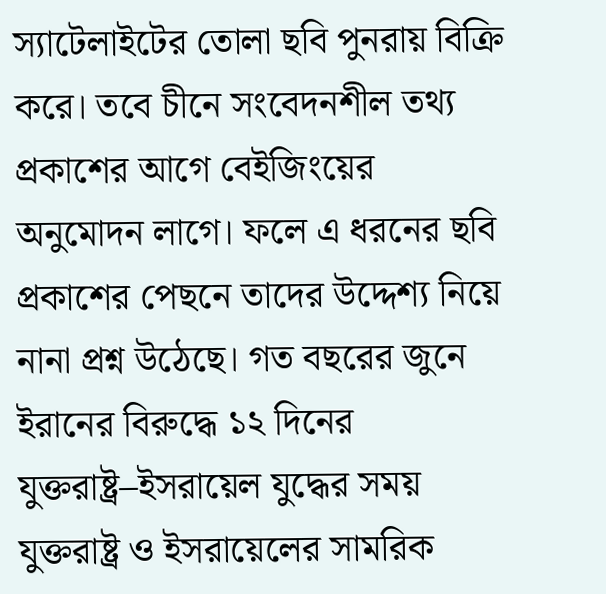স্যাটেলাইটের তোলা ছবি পুনরায় বিক্রি করে। তবে চীনে সংবেদনশীল তথ্য প্রকাশের আগে বেইজিংয়ের অনুমোদন লাগে। ফলে এ ধরনের ছবি প্রকাশের পেছনে তাদের উদ্দেশ্য নিয়ে নানা প্রশ্ন উঠেছে। গত বছরের জুনে ইরানের বিরুদ্ধে ১২ দিনের যুক্তরাষ্ট্র–ইসরায়েল যুদ্ধের সময় যুক্তরাষ্ট্র ও ইসরায়েলের সামরিক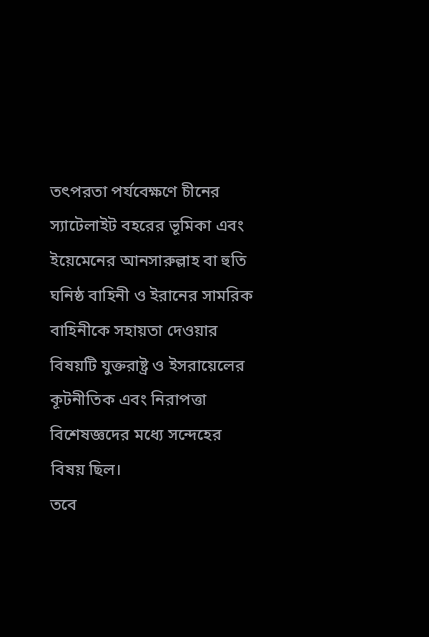তৎপরতা পর্যবেক্ষণে চীনের স্যাটেলাইট বহরের ভূমিকা এবং ইয়েমেনের আনসারুল্লাহ বা হুতি ঘনিষ্ঠ বাহিনী ও ইরানের সামরিক বাহিনীকে সহায়তা দেওয়ার বিষয়টি যুক্তরাষ্ট্র ও ইসরায়েলের কূটনীতিক এবং নিরাপত্তা বিশেষজ্ঞদের মধ্যে সন্দেহের বিষয় ছিল।
তবে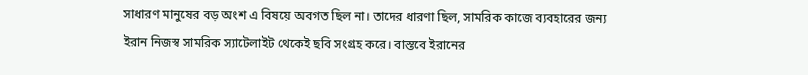সাধারণ মানুষের বড় অংশ এ বিষয়ে অবগত ছিল না। তাদের ধারণা ছিল, সামরিক কাজে ব্যবহারের জন্য ইরান নিজস্ব সামরিক স্যাটেলাইট থেকেই ছবি সংগ্রহ করে। বাস্তবে ইরানের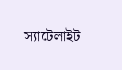স্যাটেলাইট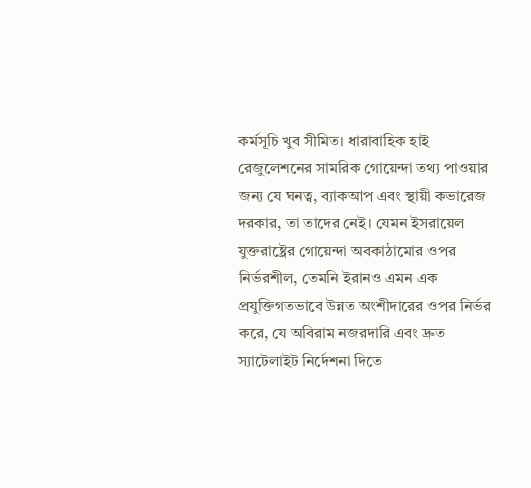কর্মসূচি খুব সীমিত। ধারাবাহিক হাই রেজুলেশনের সামরিক গোয়েন্দা তথ্য পাওয়ার জন্য যে ঘনত্ব, ব্যাকআপ এবং স্থায়ী কভারেজ দরকার, তা তাদের নেই। যেমন ইসরায়েল যুক্তরাষ্ট্রের গোয়েন্দা অবকাঠামোর ওপর নির্ভরশীল, তেমনি ইরানও এমন এক প্রযুক্তিগতভাবে উন্নত অংশীদারের ওপর নির্ভর করে, যে অবিরাম নজরদারি এবং দ্রুত স্যাটেলাইট নির্দেশনা দিতে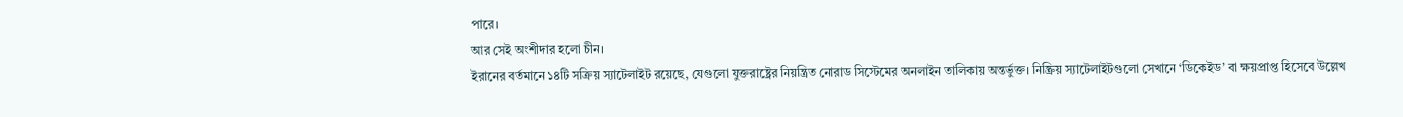পারে।
আর সেই অংশীদার হলো চীন।
ইরানের বর্তমানে ১৪টি সক্রিয় স্যাটেলাইট রয়েছে, যেগুলো যুক্তরাষ্ট্রের নিয়ন্ত্রিত নোরাড সিস্টেমের অনলাইন তালিকায় অন্তর্ভুক্ত। নিষ্ক্রিয় স্যাটেলাইটগুলো সেখানে ‘ডিকেইড’ বা ক্ষয়প্রাপ্ত হিসেবে উল্লেখ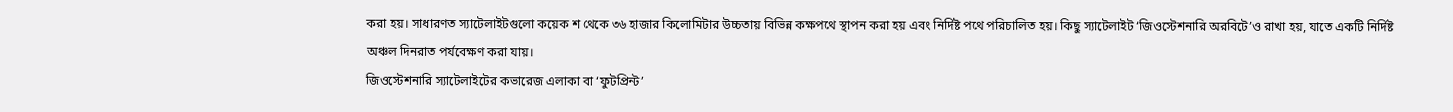করা হয়। সাধারণত স্যাটেলাইটগুলো কয়েক শ থেকে ৩৬ হাজার কিলোমিটার উচ্চতায় বিভিন্ন কক্ষপথে স্থাপন করা হয় এবং নির্দিষ্ট পথে পরিচালিত হয়। কিছু স্যাটেলাইট ‘জিওস্টেশনারি অরবিটে’ও রাখা হয়, যাতে একটি নির্দিষ্ট অঞ্চল দিনরাত পর্যবেক্ষণ করা যায়।
জিওস্টেশনারি স্যাটেলাইটের কভারেজ এলাকা বা ‘ফুটপ্রিন্ট’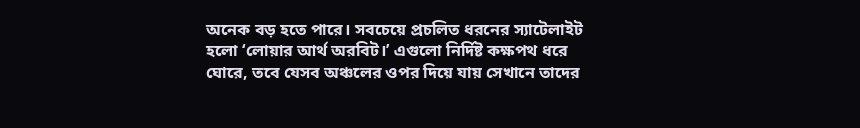অনেক বড় হতে পারে। সবচেয়ে প্রচলিত ধরনের স্যাটেলাইট হলো ‘লোয়ার আর্থ অরবিট।’ এগুলো নির্দিষ্ট কক্ষপথ ধরে ঘোরে, তবে যেসব অঞ্চলের ওপর দিয়ে যায় সেখানে তাদের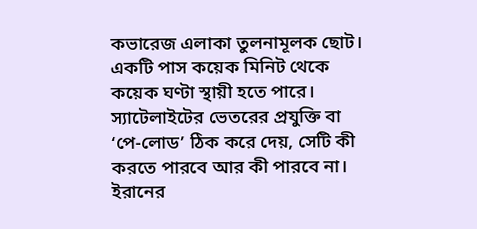কভারেজ এলাকা তুলনামূলক ছোট। একটি পাস কয়েক মিনিট থেকে কয়েক ঘণ্টা স্থায়ী হতে পারে।
স্যাটেলাইটের ভেতরের প্রযুক্তি বা ‘পে-লোড’ ঠিক করে দেয়, সেটি কী করতে পারবে আর কী পারবে না। ইরানের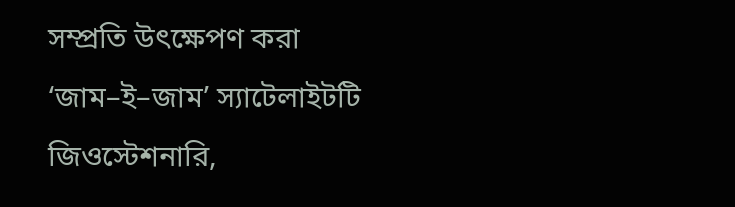সম্প্রতি উৎক্ষেপণ করা ‘জাম–ই–জাম’ স্যাটেলাইটটি জিওস্টেশনারি,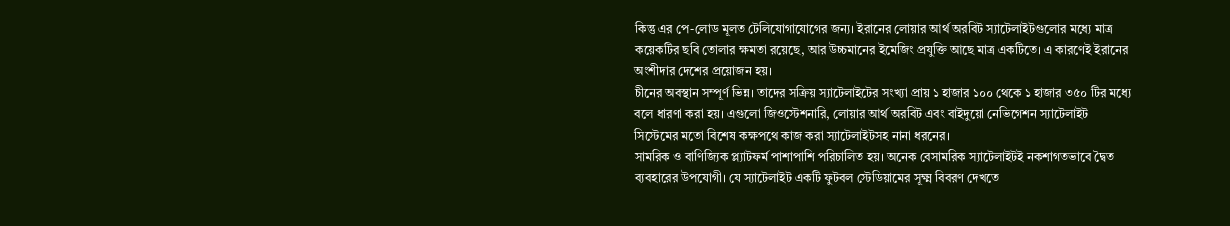কিন্তু এর পে-লোড মূলত টেলিযোগাযোগের জন্য। ইরানের লোয়ার আর্থ অরবিট স্যাটেলাইটগুলোর মধ্যে মাত্র কয়েকটির ছবি তোলার ক্ষমতা রয়েছে, আর উচ্চমানের ইমেজিং প্রযুক্তি আছে মাত্র একটিতে। এ কারণেই ইরানের অংশীদার দেশের প্রয়োজন হয়।
চীনের অবস্থান সম্পূর্ণ ভিন্ন। তাদের সক্রিয় স্যাটেলাইটের সংখ্যা প্রায় ১ হাজার ১০০ থেকে ১ হাজার ৩৫০ টির মধ্যে বলে ধারণা করা হয়। এগুলো জিওস্টেশনারি, লোয়ার আর্থ অরবিট এবং বাইদুয়ো নেভিগেশন স্যাটেলাইট সিস্টেমের মতো বিশেষ কক্ষপথে কাজ করা স্যাটেলাইটসহ নানা ধরনের।
সামরিক ও বাণিজ্যিক প্ল্যাটফর্ম পাশাপাশি পরিচালিত হয়। অনেক বেসামরিক স্যাটেলাইটই নকশাগতভাবে দ্বৈত ব্যবহারের উপযোগী। যে স্যাটেলাইট একটি ফুটবল স্টেডিয়ামের সূক্ষ্ম বিবরণ দেখতে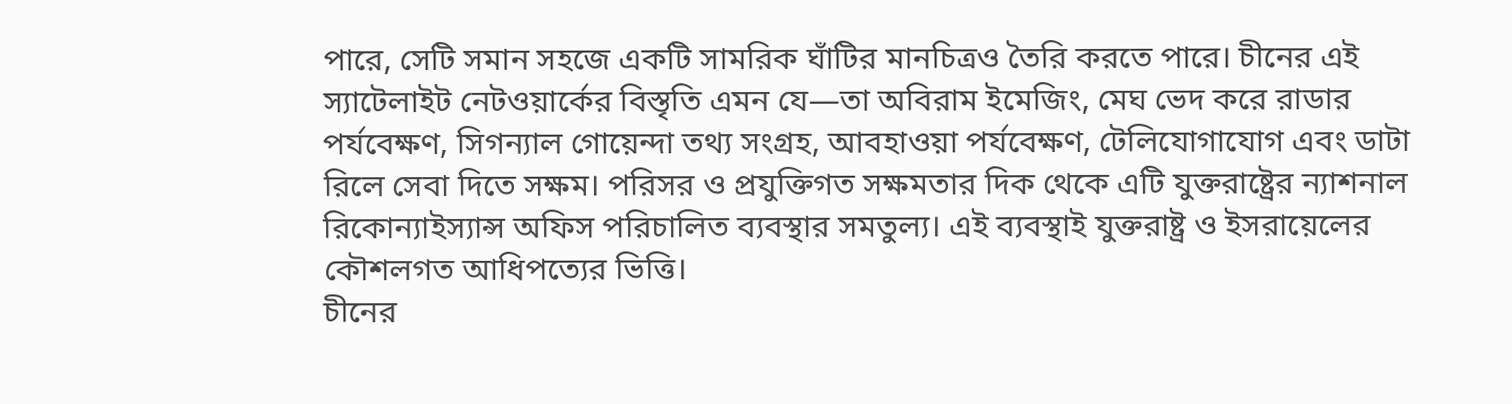পারে, সেটি সমান সহজে একটি সামরিক ঘাঁটির মানচিত্রও তৈরি করতে পারে। চীনের এই স্যাটেলাইট নেটওয়ার্কের বিস্তৃতি এমন যে—তা অবিরাম ইমেজিং, মেঘ ভেদ করে রাডার পর্যবেক্ষণ, সিগন্যাল গোয়েন্দা তথ্য সংগ্রহ, আবহাওয়া পর্যবেক্ষণ, টেলিযোগাযোগ এবং ডাটা রিলে সেবা দিতে সক্ষম। পরিসর ও প্রযুক্তিগত সক্ষমতার দিক থেকে এটি যুক্তরাষ্ট্রের ন্যাশনাল রিকোন্যাইস্যান্স অফিস পরিচালিত ব্যবস্থার সমতুল্য। এই ব্যবস্থাই যুক্তরাষ্ট্র ও ইসরায়েলের কৌশলগত আধিপত্যের ভিত্তি।
চীনের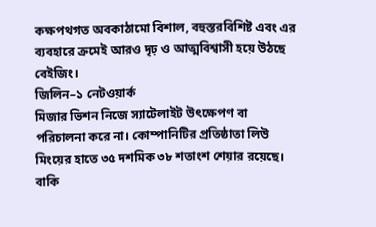কক্ষপথগত অবকাঠামো বিশাল, বহুস্তরবিশিষ্ট এবং এর ব্যবহারে ক্রমেই আরও দৃঢ় ও আত্মবিশ্বাসী হয়ে উঠছে বেইজিং।
জিলিন–১ নেটওয়ার্ক
মিজার ভিশন নিজে স্যাটেলাইট উৎক্ষেপণ বা পরিচালনা করে না। কোম্পানিটির প্রতিষ্ঠাতা লিউ মিংয়ের হাতে ৩৫ দশমিক ৩৮ শতাংশ শেয়ার রয়েছে। বাকি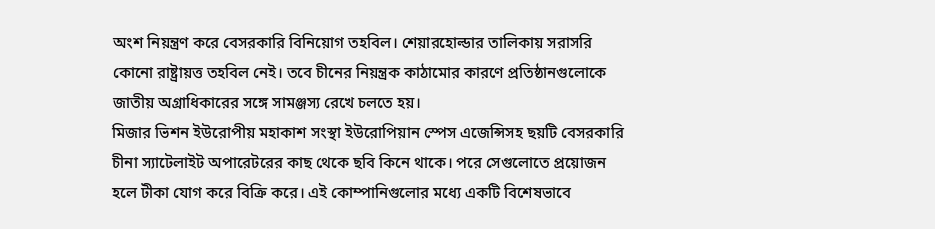অংশ নিয়ন্ত্রণ করে বেসরকারি বিনিয়োগ তহবিল। শেয়ারহোল্ডার তালিকায় সরাসরি কোনো রাষ্ট্রায়ত্ত তহবিল নেই। তবে চীনের নিয়ন্ত্রক কাঠামোর কারণে প্রতিষ্ঠানগুলোকে জাতীয় অগ্রাধিকারের সঙ্গে সামঞ্জস্য রেখে চলতে হয়।
মিজার ভিশন ইউরোপীয় মহাকাশ সংস্থা ইউরোপিয়ান স্পেস এজেন্সিসহ ছয়টি বেসরকারি চীনা স্যাটেলাইট অপারেটরের কাছ থেকে ছবি কিনে থাকে। পরে সেগুলোতে প্রয়োজন হলে টীকা যোগ করে বিক্রি করে। এই কোম্পানিগুলোর মধ্যে একটি বিশেষভাবে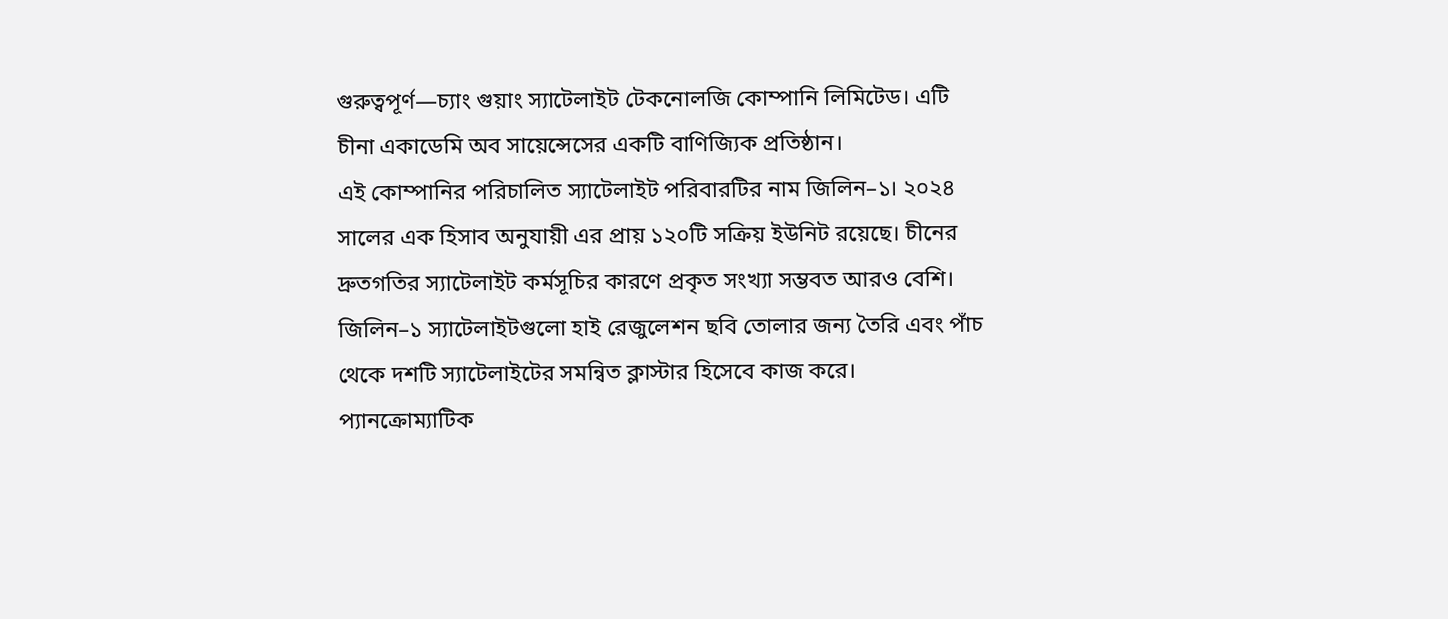গুরুত্বপূর্ণ—চ্যাং গুয়াং স্যাটেলাইট টেকনোলজি কোম্পানি লিমিটেড। এটি চীনা একাডেমি অব সায়েন্সেসের একটি বাণিজ্যিক প্রতিষ্ঠান।
এই কোম্পানির পরিচালিত স্যাটেলাইট পরিবারটির নাম জিলিন–১। ২০২৪ সালের এক হিসাব অনুযায়ী এর প্রায় ১২০টি সক্রিয় ইউনিট রয়েছে। চীনের দ্রুতগতির স্যাটেলাইট কর্মসূচির কারণে প্রকৃত সংখ্যা সম্ভবত আরও বেশি। জিলিন–১ স্যাটেলাইটগুলো হাই রেজুলেশন ছবি তোলার জন্য তৈরি এবং পাঁচ থেকে দশটি স্যাটেলাইটের সমন্বিত ক্লাস্টার হিসেবে কাজ করে।
প্যানক্রোম্যাটিক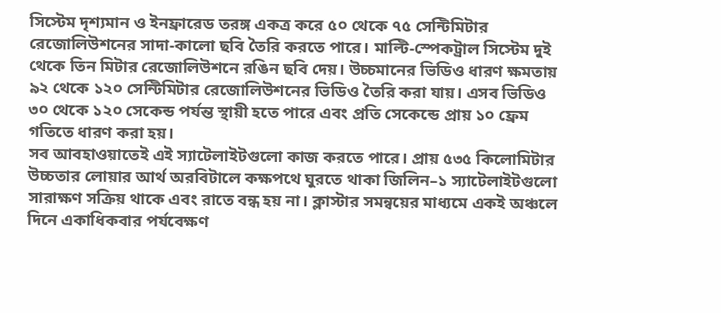সিস্টেম দৃশ্যমান ও ইনফ্রারেড তরঙ্গ একত্র করে ৫০ থেকে ৭৫ সেন্টিমিটার রেজোলিউশনের সাদা-কালো ছবি তৈরি করতে পারে। মাল্টি-স্পেকট্রাল সিস্টেম দুই থেকে তিন মিটার রেজোলিউশনে রঙিন ছবি দেয়। উচ্চমানের ভিডিও ধারণ ক্ষমতায় ৯২ থেকে ১২০ সেন্টিমিটার রেজোলিউশনের ভিডিও তৈরি করা যায়। এসব ভিডিও ৩০ থেকে ১২০ সেকেন্ড পর্যন্ত স্থায়ী হতে পারে এবং প্রতি সেকেন্ডে প্রায় ১০ ফ্রেম গতিতে ধারণ করা হয়।
সব আবহাওয়াতেই এই স্যাটেলাইটগুলো কাজ করতে পারে। প্রায় ৫৩৫ কিলোমিটার উচ্চতার লোয়ার আর্থ অরবিটালে কক্ষপথে ঘুরতে থাকা জিলিন–১ স্যাটেলাইটগুলো সারাক্ষণ সক্রিয় থাকে এবং রাতে বন্ধ হয় না। ক্লাস্টার সমন্বয়ের মাধ্যমে একই অঞ্চলে দিনে একাধিকবার পর্যবেক্ষণ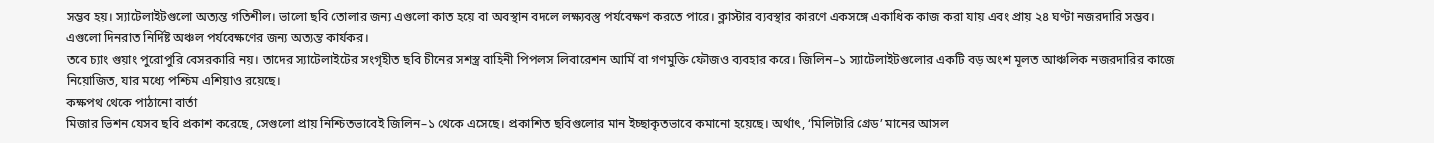সম্ভব হয়। স্যাটেলাইটগুলো অত্যন্ত গতিশীল। ভালো ছবি তোলার জন্য এগুলো কাত হয়ে বা অবস্থান বদলে লক্ষ্যবস্তু পর্যবেক্ষণ করতে পারে। ক্লাস্টার ব্যবস্থার কারণে একসঙ্গে একাধিক কাজ করা যায় এবং প্রায় ২৪ ঘণ্টা নজরদারি সম্ভব।
এগুলো দিনরাত নির্দিষ্ট অঞ্চল পর্যবেক্ষণের জন্য অত্যন্ত কার্যকর।
তবে চ্যাং গুয়াং পুরোপুরি বেসরকারি নয়। তাদের স্যাটেলাইটের সংগৃহীত ছবি চীনের সশস্ত্র বাহিনী পিপলস লিবারেশন আর্মি বা গণমুক্তি ফৌজও ব্যবহার করে। জিলিন–১ স্যাটেলাইটগুলোর একটি বড় অংশ মূলত আঞ্চলিক নজরদারির কাজে নিয়োজিত, যার মধ্যে পশ্চিম এশিয়াও রয়েছে।
কক্ষপথ থেকে পাঠানো বার্তা
মিজার ভিশন যেসব ছবি প্রকাশ করেছে, সেগুলো প্রায় নিশ্চিতভাবেই জিলিন–১ থেকে এসেছে। প্রকাশিত ছবিগুলোর মান ইচ্ছাকৃতভাবে কমানো হয়েছে। অর্থাৎ, ‘মিলিটারি গ্রেড’ মানের আসল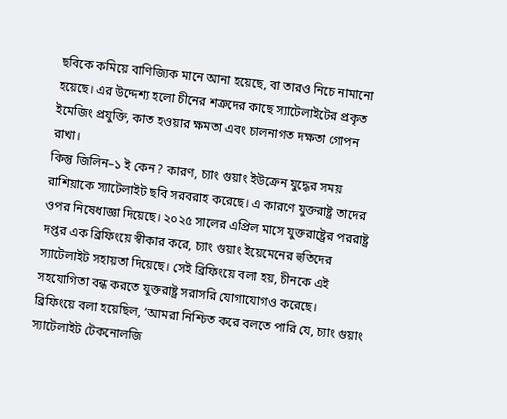ছবিকে কমিয়ে বাণিজ্যিক মানে আনা হয়েছে, বা তারও নিচে নামানো হয়েছে। এর উদ্দেশ্য হলো চীনের শত্রুদের কাছে স্যাটেলাইটের প্রকৃত ইমেজিং প্রযুক্তি, কাত হওয়ার ক্ষমতা এবং চালনাগত দক্ষতা গোপন রাখা।
কিন্তু জিলিন–১ ই কেন? কারণ, চ্যাং গুয়াং ইউক্রেন যুদ্ধের সময় রাশিয়াকে স্যাটেলাইট ছবি সরবরাহ করেছে। এ কারণে যুক্তরাষ্ট্র তাদের ওপর নিষেধাজ্ঞা দিয়েছে। ২০২৫ সালের এপ্রিল মাসে যুক্তরাষ্ট্রের পররাষ্ট্র দপ্তর এক ব্রিফিংয়ে স্বীকার করে, চ্যাং গুয়াং ইয়েমেনের হুতিদের স্যাটেলাইট সহায়তা দিয়েছে। সেই ব্রিফিংয়ে বলা হয়, চীনকে এই সহযোগিতা বন্ধ করতে যুক্তরাষ্ট্র সরাসরি যোগাযোগও করেছে।
ব্রিফিংয়ে বলা হয়েছিল, ‘আমরা নিশ্চিত করে বলতে পারি যে, চ্যাং গুয়াং স্যাটেলাইট টেকনোলজি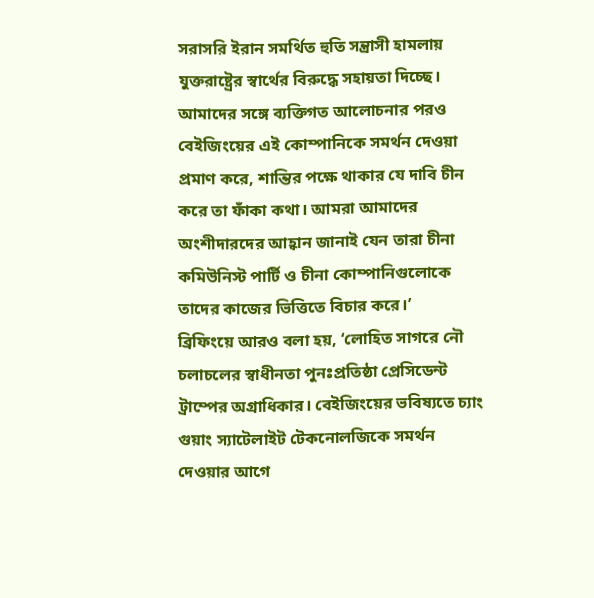সরাসরি ইরান সমর্থিত হুতি সন্ত্রাসী হামলায় যুক্তরাষ্ট্রের স্বার্থের বিরুদ্ধে সহায়তা দিচ্ছে। আমাদের সঙ্গে ব্যক্তিগত আলোচনার পরও বেইজিংয়ের এই কোম্পানিকে সমর্থন দেওয়া প্রমাণ করে, শান্তির পক্ষে থাকার যে দাবি চীন করে তা ফাঁকা কথা। আমরা আমাদের অংশীদারদের আহ্বান জানাই যেন তারা চীনা কমিউনিস্ট পার্টি ও চীনা কোম্পানিগুলোকে তাদের কাজের ভিত্তিতে বিচার করে।’
ব্রিফিংয়ে আরও বলা হয়, ‘লোহিত সাগরে নৌ চলাচলের স্বাধীনতা পুনঃপ্রতিষ্ঠা প্রেসিডেন্ট ট্রাম্পের অগ্রাধিকার। বেইজিংয়ের ভবিষ্যতে চ্যাং গুয়াং স্যাটেলাইট টেকনোলজিকে সমর্থন দেওয়ার আগে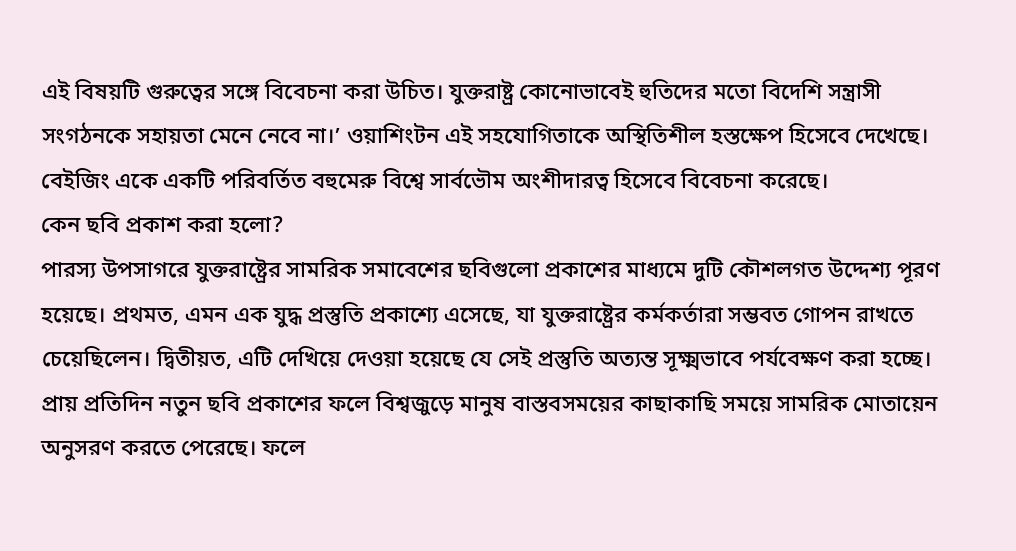এই বিষয়টি গুরুত্বের সঙ্গে বিবেচনা করা উচিত। যুক্তরাষ্ট্র কোনোভাবেই হুতিদের মতো বিদেশি সন্ত্রাসী সংগঠনকে সহায়তা মেনে নেবে না।’ ওয়াশিংটন এই সহযোগিতাকে অস্থিতিশীল হস্তক্ষেপ হিসেবে দেখেছে। বেইজিং একে একটি পরিবর্তিত বহুমেরু বিশ্বে সার্বভৌম অংশীদারত্ব হিসেবে বিবেচনা করেছে।
কেন ছবি প্রকাশ করা হলো?
পারস্য উপসাগরে যুক্তরাষ্ট্রের সামরিক সমাবেশের ছবিগুলো প্রকাশের মাধ্যমে দুটি কৌশলগত উদ্দেশ্য পূরণ হয়েছে। প্রথমত, এমন এক যুদ্ধ প্রস্তুতি প্রকাশ্যে এসেছে, যা যুক্তরাষ্ট্রের কর্মকর্তারা সম্ভবত গোপন রাখতে চেয়েছিলেন। দ্বিতীয়ত, এটি দেখিয়ে দেওয়া হয়েছে যে সেই প্রস্তুতি অত্যন্ত সূক্ষ্মভাবে পর্যবেক্ষণ করা হচ্ছে।
প্রায় প্রতিদিন নতুন ছবি প্রকাশের ফলে বিশ্বজুড়ে মানুষ বাস্তবসময়ের কাছাকাছি সময়ে সামরিক মোতায়েন অনুসরণ করতে পেরেছে। ফলে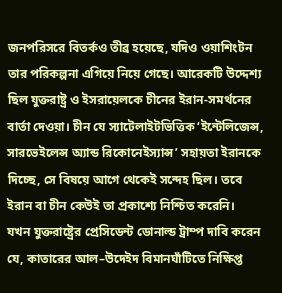জনপরিসরে বিতর্কও তীব্র হয়েছে, যদিও ওয়াশিংটন তার পরিকল্পনা এগিয়ে নিয়ে গেছে। আরেকটি উদ্দেশ্য ছিল যুক্তরাষ্ট্র ও ইসরায়েলকে চীনের ইরান-সমর্থনের বার্তা দেওয়া। চীন যে স্যাটেলাইটভিত্তিক ‘ইন্টেলিজেন্স, সারভেইলেন্স অ্যান্ড রিকোনেইস্যান্স’ সহায়তা ইরানকে দিচ্ছে, সে বিষয়ে আগে থেকেই সন্দেহ ছিল। তবে ইরান বা চীন কেউই তা প্রকাশ্যে নিশ্চিত করেনি।
যখন যুক্তরাষ্ট্রের প্রেসিডেন্ট ডোনাল্ড ট্রাম্প দাবি করেন যে, কাতারের আল–উদেইদ বিমানঘাঁটিতে নিক্ষিপ্ত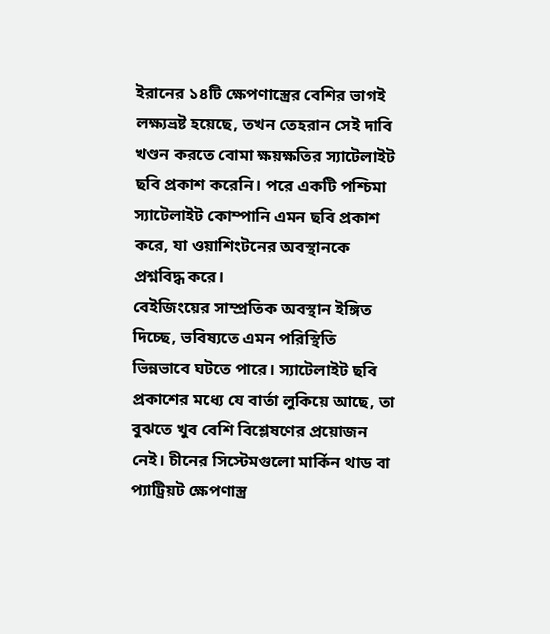ইরানের ১৪টি ক্ষেপণাস্ত্রের বেশির ভাগই লক্ষ্যভ্রষ্ট হয়েছে, তখন তেহরান সেই দাবি খণ্ডন করতে বোমা ক্ষয়ক্ষতির স্যাটেলাইট ছবি প্রকাশ করেনি। পরে একটি পশ্চিমা স্যাটেলাইট কোম্পানি এমন ছবি প্রকাশ করে, যা ওয়াশিংটনের অবস্থানকে প্রশ্নবিদ্ধ করে।
বেইজিংয়ের সাম্প্রতিক অবস্থান ইঙ্গিত দিচ্ছে, ভবিষ্যতে এমন পরিস্থিতি ভিন্নভাবে ঘটতে পারে। স্যাটেলাইট ছবি প্রকাশের মধ্যে যে বার্তা লুকিয়ে আছে, তা বুঝতে খুব বেশি বিশ্লেষণের প্রয়োজন নেই। চীনের সিস্টেমগুলো মার্কিন থাড বা প্যাট্রিয়ট ক্ষেপণাস্ত্র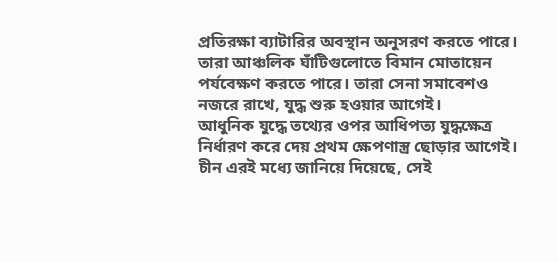প্রতিরক্ষা ব্যাটারির অবস্থান অনুসরণ করতে পারে। তারা আঞ্চলিক ঘাঁটিগুলোতে বিমান মোতায়েন পর্যবেক্ষণ করতে পারে। তারা সেনা সমাবেশও নজরে রাখে, যুদ্ধ শুরু হওয়ার আগেই।
আধুনিক যুদ্ধে তথ্যের ওপর আধিপত্য যুদ্ধক্ষেত্র নির্ধারণ করে দেয় প্রথম ক্ষেপণাস্ত্র ছোড়ার আগেই। চীন এরই মধ্যে জানিয়ে দিয়েছে, সেই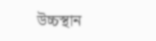উচ্চস্থান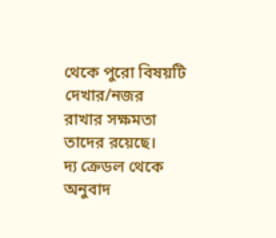থেকে পুরো বিষয়টি দেখার/নজর রাখার সক্ষমতা তাদের রয়েছে।
দ্য ক্রেডল থেকে অনুবাদ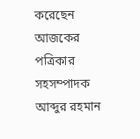করেছেন আজকের পত্রিকার সহসম্পাদক আব্দুর রহমান